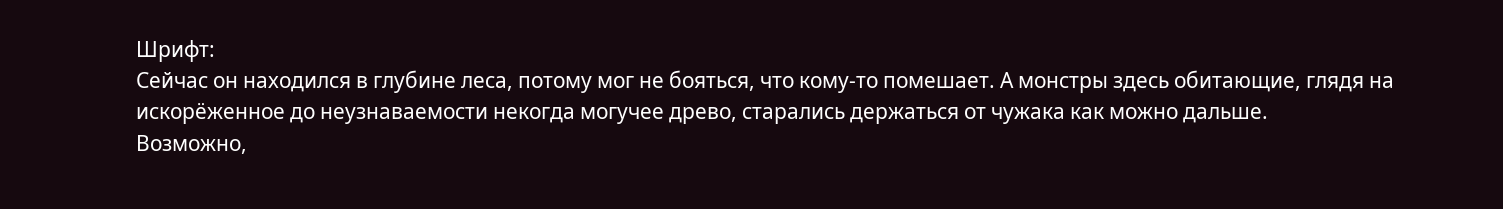Шрифт:
Сейчас он находился в глубине леса, потому мог не бояться, что кому-то помешает. А монстры здесь обитающие, глядя на искорёженное до неузнаваемости некогда могучее древо, старались держаться от чужака как можно дальше.
Возможно,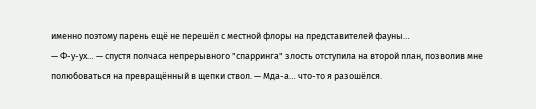именно поэтому парень ещё не перешёл с местной флоры на представителей фауны…
— Ф-у-ух… — спустя полчаса непрерывного "спарринга" злость отступила на второй план, позволив мне полюбоваться на превращённый в щепки ствол. — Мда-а… что-то я разошёлся.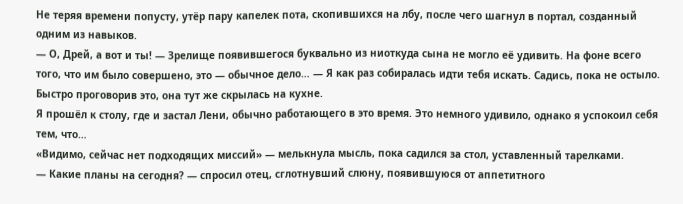Не теряя времени попусту, утёр пару капелек пота, скопившихся на лбу, после чего шагнул в портал, созданный одним из навыков.
— О, Дрей, а вот и ты! — Зрелище появившегося буквально из ниоткуда сына не могло её удивить. На фоне всего того, что им было совершено, это — обычное дело… — Я как раз собиралась идти тебя искать. Садись, пока не остыло.
Быстро проговорив это, она тут же скрылась на кухне.
Я прошёл к столу, где и застал Лени, обычно работающего в это время. Это немного удивило, однако я успокоил себя тем, что…
«Видимо, сейчас нет подходящих миссий» — мелькнула мысль, пока садился за стол, уставленный тарелками.
— Какие планы на сегодня? — спросил отец, сглотнувший слюну, появившуюся от аппетитного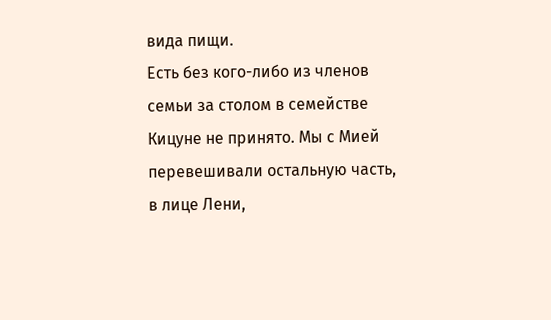вида пищи.
Есть без кого-либо из членов семьи за столом в семействе Кицуне не принято. Мы с Мией перевешивали остальную часть, в лице Лени,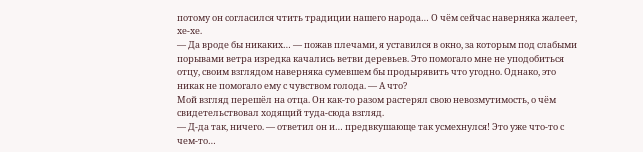потому он согласился чтить традиции нашего народа… О чём сейчас наверняка жалеет, хе-хе.
— Да вроде бы никаких… — пожав плечами, я уставился в окно, за которым под слабыми порывами ветра изредка качались ветви деревьев. Это помогало мне не уподобиться отцу, своим взглядом наверняка сумевшем бы продырявить что угодно. Однако, это никак не помогало ему с чувством голода. — А что?
Мой взгляд перешёл на отца. Он как-то разом растерял свою невозмутимость, о чём свидетельствовал ходящий туда-сюда взгляд.
— Д-да так, ничего. — ответил он и… предвкушающе так усмехнулся! Это уже что-то с чем-то…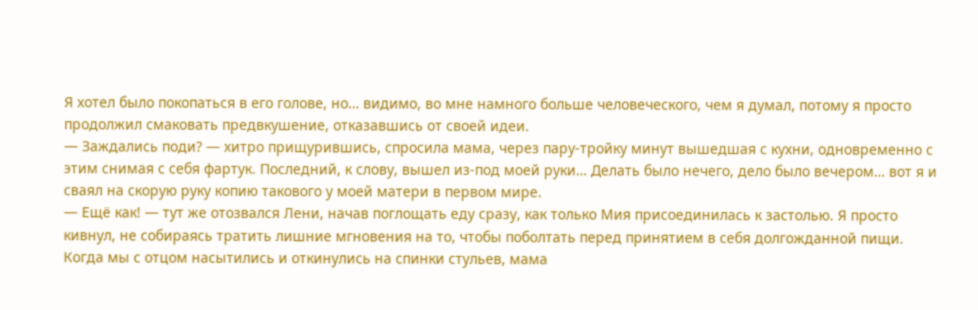Я хотел было покопаться в его голове, но… видимо, во мне намного больше человеческого, чем я думал, потому я просто продолжил смаковать предвкушение, отказавшись от своей идеи.
— Заждались поди? — хитро прищурившись, спросила мама, через пару-тройку минут вышедшая с кухни, одновременно с этим снимая с себя фартук. Последний, к слову, вышел из-под моей руки… Делать было нечего, дело было вечером… вот я и сваял на скорую руку копию такового у моей матери в первом мире.
— Ещё как! — тут же отозвался Лени, начав поглощать еду сразу, как только Мия присоединилась к застолью. Я просто кивнул, не собираясь тратить лишние мгновения на то, чтобы поболтать перед принятием в себя долгожданной пищи.
Когда мы с отцом насытились и откинулись на спинки стульев, мама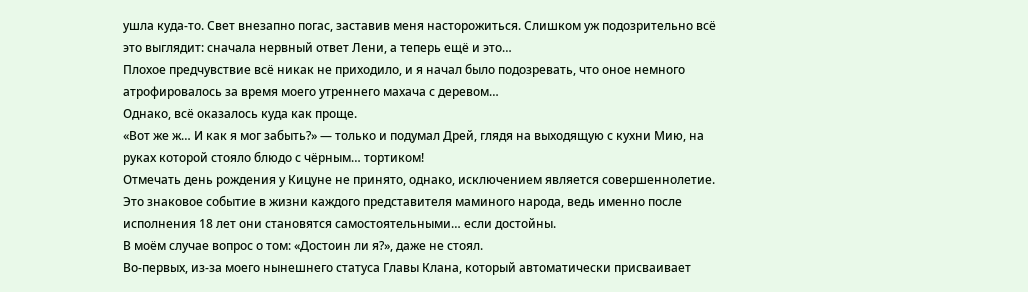ушла куда-то. Свет внезапно погас, заставив меня насторожиться. Слишком уж подозрительно всё это выглядит: сначала нервный ответ Лени, а теперь ещё и это…
Плохое предчувствие всё никак не приходило, и я начал было подозревать, что оное немного атрофировалось за время моего утреннего махача с деревом…
Однако, всё оказалось куда как проще.
«Вот же ж… И как я мог забыть?» — только и подумал Дрей, глядя на выходящую с кухни Мию, на руках которой стояло блюдо с чёрным… тортиком!
Отмечать день рождения у Кицуне не принято, однако, исключением является совершеннолетие.
Это знаковое событие в жизни каждого представителя маминого народа, ведь именно после исполнения 18 лет они становятся самостоятельными… если достойны.
В моём случае вопрос о том: «Достоин ли я?», даже не стоял.
Во-первых, из-за моего нынешнего статуса Главы Клана, который автоматически присваивает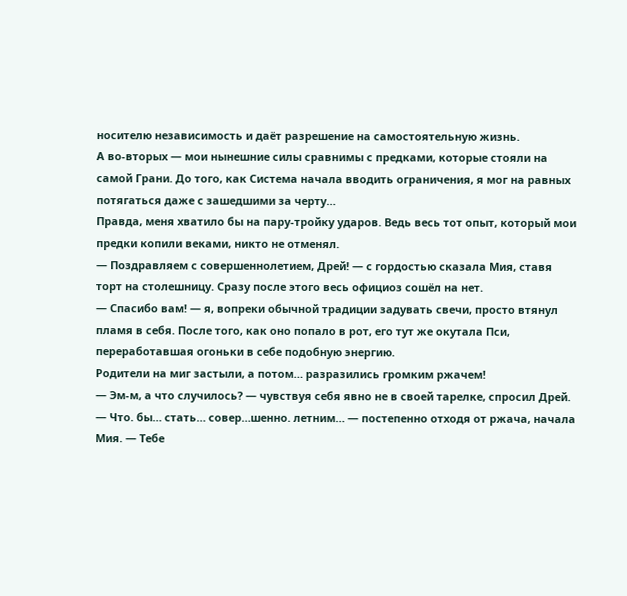носителю независимость и даёт разрешение на самостоятельную жизнь.
А во-вторых — мои нынешние силы сравнимы с предками, которые стояли на самой Грани. До того, как Система начала вводить ограничения, я мог на равных потягаться даже с зашедшими за черту…
Правда, меня хватило бы на пару-тройку ударов. Ведь весь тот опыт, который мои предки копили веками, никто не отменял.
— Поздравляем с совершеннолетием, Дрей! — с гордостью сказала Мия, ставя торт на столешницу. Сразу после этого весь официоз сошёл на нет.
— Спасибо вам! — я, вопреки обычной традиции задувать свечи, просто втянул пламя в себя. После того, как оно попало в рот, его тут же окутала Пси, переработавшая огоньки в себе подобную энергию.
Родители на миг застыли, а потом… разразились громким ржачем!
— Эм-м, а что случилось? — чувствуя себя явно не в своей тарелке, спросил Дрей.
— Что. бы… стать… совер…шенно. летним… — постепенно отходя от ржача, начала Мия. — Тебе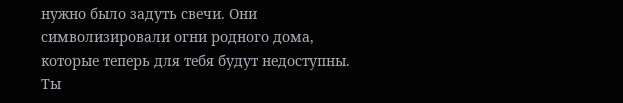нужно было задуть свечи. Они символизировали огни родного дома, которые теперь для тебя будут недоступны. Ты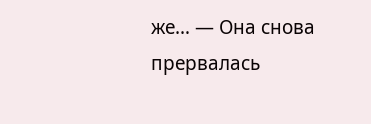же… — Она снова прервалась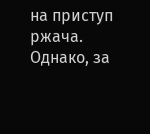на приступ ржача. Однако, за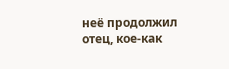неё продолжил отец, кое-как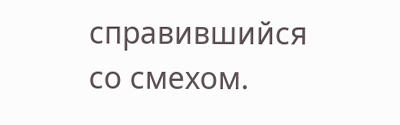справившийся со смехом.